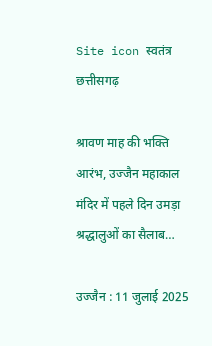Site icon स्वतंत्र छत्तीसगढ़

श्रावण माह की भक्ति आरंभ, उज्जैन महाकाल मंदिर में पहले दिन उमड़ा श्रद्धालुओं का सैलाब…

उज्जैन : 11 जुलाई 2025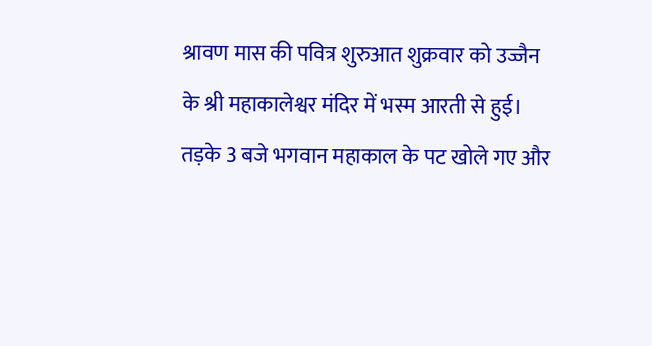श्रावण मास की पवित्र शुरुआत शुक्रवार को उज्जैन के श्री महाकालेश्वर मंदिर में भस्म आरती से हुई। तड़के 3 बजे भगवान महाकाल के पट खोले गए और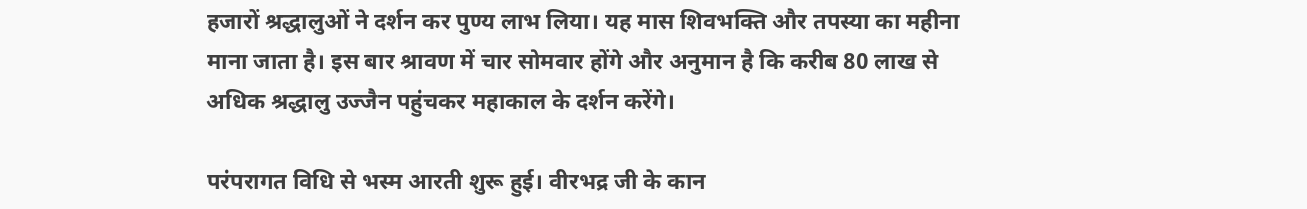हजारों श्रद्धालुओं ने दर्शन कर पुण्य लाभ लिया। यह मास शिवभक्ति और तपस्या का महीना माना जाता है। इस बार श्रावण में चार सोमवार होंगे और अनुमान है कि करीब 80 लाख से अधिक श्रद्धालु उज्जैन पहुंचकर महाकाल के दर्शन करेंगे।

परंपरागत विधि से भस्म आरती शुरू हुई। वीरभद्र जी के कान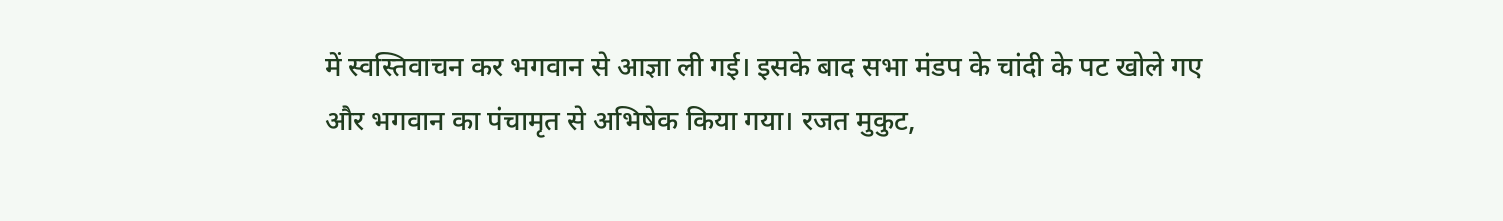में स्वस्तिवाचन कर भगवान से आज्ञा ली गई। इसके बाद सभा मंडप के चांदी के पट खोले गए और भगवान का पंचामृत से अभिषेक किया गया। रजत मुकुट,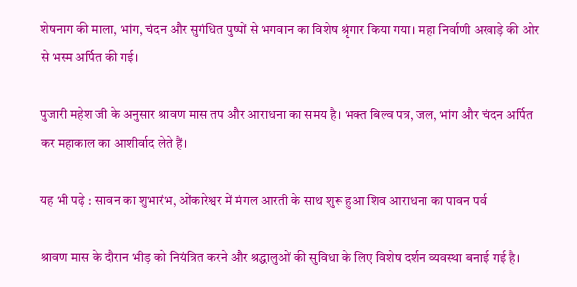शेषनाग की माला, भांग, चंदन और सुगंधित पुष्पों से भगवान का विशेष श्रृंगार किया गया। महा निर्वाणी अखाड़े की ओर से भस्म अर्पित की गई।

पुजारी महेश जी के अनुसार श्रावण मास तप और आराधना का समय है। भक्त बिल्व पत्र, जल, भांग और चंदन अर्पित कर महाकाल का आशीर्वाद लेते हैं।

यह भी पढ़े : सावन का शुभारंभ, ओंकारेश्वर में मंगल आरती के साथ शुरू हुआ शिव आराधना का पावन पर्व

श्रावण मास के दौरान भीड़ को नियंत्रित करने और श्रद्धालुओं की सुविधा के लिए विशेष दर्शन व्यवस्था बनाई गई है।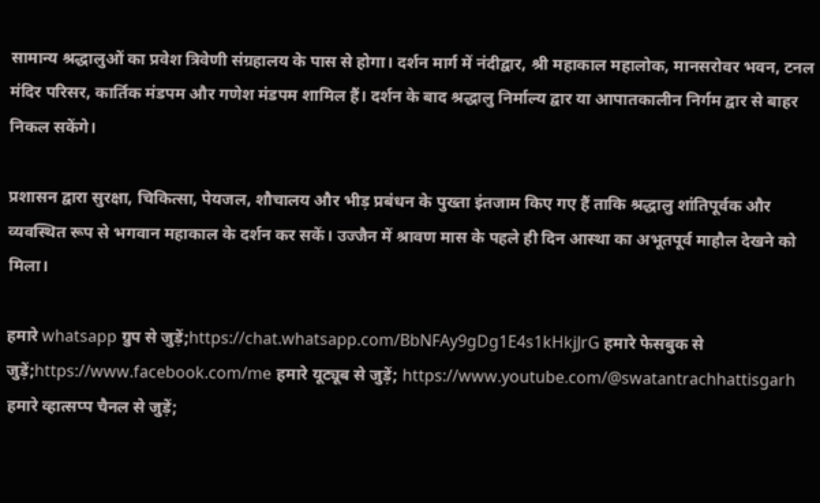सामान्य श्रद्धालुओं का प्रवेश त्रिवेणी संग्रहालय के पास से होगा। दर्शन मार्ग में नंदीद्वार, श्री महाकाल महालोक, मानसरोवर भवन, टनल मंदिर परिसर, कार्तिक मंडपम और गणेश मंडपम शामिल हैं। दर्शन के बाद श्रद्धालु निर्माल्य द्वार या आपातकालीन निर्गम द्वार से बाहर निकल सकेंगे।

प्रशासन द्वारा सुरक्षा, चिकित्सा, पेयजल, शौचालय और भीड़ प्रबंधन के पुख्ता इंतजाम किए गए हैं ताकि श्रद्धालु शांतिपूर्वक और व्यवस्थित रूप से भगवान महाकाल के दर्शन कर सकें। उज्जैन में श्रावण मास के पहले ही दिन आस्था का अभूतपूर्व माहौल देखने को मिला।

हमारे whatsapp ग्रुप से जुड़ें;https://chat.whatsapp.com/BbNFAy9gDg1E4s1kHkjJrG हमारे फेसबुक से जुड़ें;https://www.facebook.com/me हमारे यूट्यूब से जुड़ें; https://www.youtube.com/@swatantrachhattisgarh  हमारे व्हात्सप्प चैनल से जुड़ें;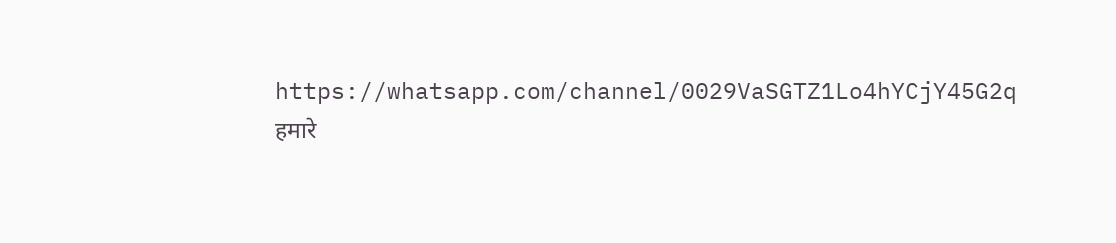https://whatsapp.com/channel/0029VaSGTZ1Lo4hYCjY45G2q हमारे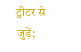ट्वीटर से जुड़ें;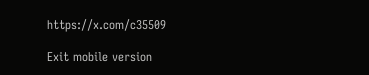https://x.com/c35509

Exit mobile version